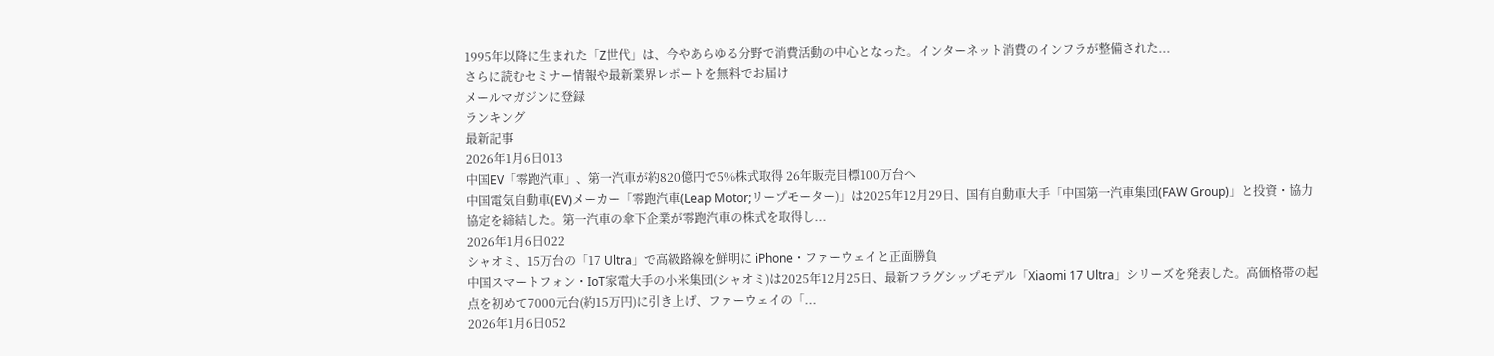1995年以降に生まれた「Z世代」は、今やあらゆる分野で消費活動の中心となった。インターネット消費のインフラが整備された...
さらに読むセミナー情報や最新業界レポートを無料でお届け
メールマガジンに登録
ランキング
最新記事
2026年1月6日013
中国EV「零跑汽車」、第一汽車が約820億円で5%株式取得 26年販売目標100万台へ
中国電気自動車(EV)メーカー「零跑汽車(Leap Motor;リープモーター)」は2025年12月29日、国有自動車大手「中国第一汽車集団(FAW Group)」と投資・協力協定を締結した。第一汽車の傘下企業が零跑汽車の株式を取得し...
2026年1月6日022
シャオミ、15万台の「17 Ultra」で高級路線を鮮明に iPhone・ファーウェイと正面勝負
中国スマートフォン・IoT家電大手の小米集団(シャオミ)は2025年12月25日、最新フラグシップモデル「Xiaomi 17 Ultra」シリーズを発表した。高価格帯の起点を初めて7000元台(約15万円)に引き上げ、ファーウェイの「...
2026年1月6日052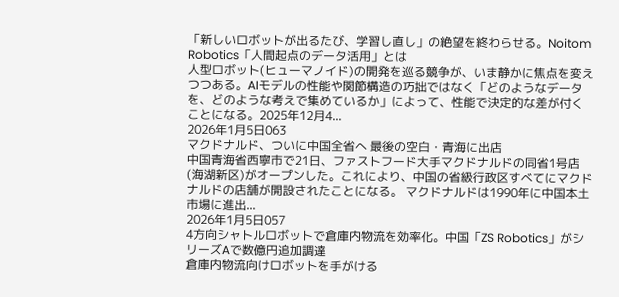「新しいロボットが出るたび、学習し直し」の絶望を終わらせる。Noitom Robotics「人間起点のデータ活用」とは
人型ロボット(ヒューマノイド)の開発を巡る競争が、いま静かに焦点を変えつつある。AIモデルの性能や関節構造の巧拙ではなく「どのようなデータを、どのような考えで集めているか」によって、性能で決定的な差が付くことになる。2025年12月4...
2026年1月5日063
マクドナルド、ついに中国全省へ 最後の空白・青海に出店
中国青海省西寧市で21日、ファストフード大手マクドナルドの同省1号店(海湖新区)がオープンした。これにより、中国の省級行政区すべてにマクドナルドの店舗が開設されたことになる。 マクドナルドは1990年に中国本土市場に進出...
2026年1月5日057
4方向シャトルロボットで倉庫内物流を効率化。中国「ZS Robotics」がシリーズAで数億円追加調達
倉庫内物流向けロボットを手がける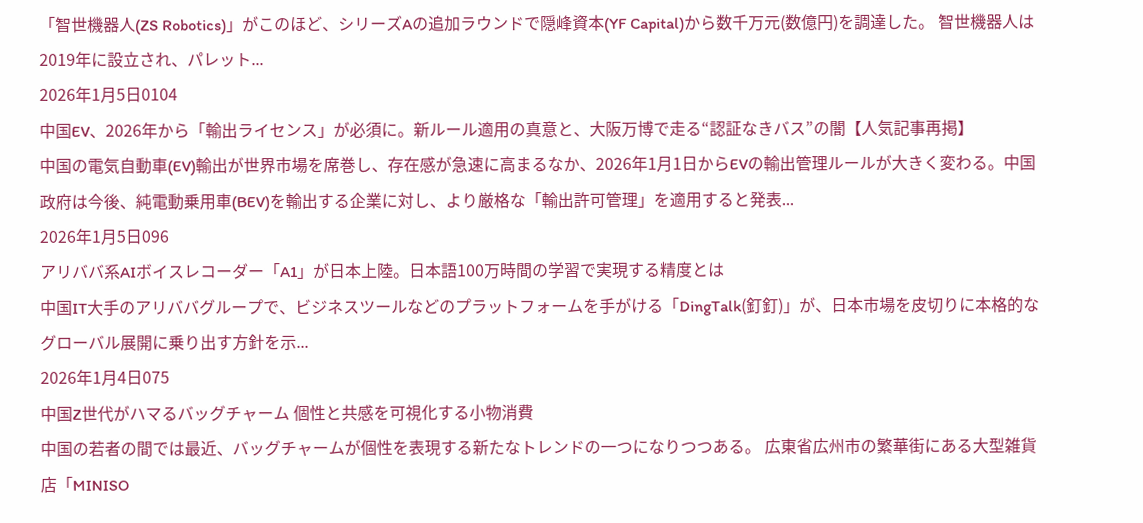「智世機器人(ZS Robotics)」がこのほど、シリーズAの追加ラウンドで隠峰資本(YF Capital)から数千万元(数億円)を調達した。 智世機器人は2019年に設立され、パレット...
2026年1月5日0104
中国EV、2026年から「輸出ライセンス」が必須に。新ルール適用の真意と、大阪万博で走る“認証なきバス”の闇【人気記事再掲】
中国の電気自動車(EV)輸出が世界市場を席巻し、存在感が急速に高まるなか、2026年1月1日からEVの輸出管理ルールが大きく変わる。中国政府は今後、純電動乗用車(BEV)を輸出する企業に対し、より厳格な「輸出許可管理」を適用すると発表...
2026年1月5日096
アリババ系AIボイスレコーダー「A1」が日本上陸。日本語100万時間の学習で実現する精度とは
中国IT大手のアリババグループで、ビジネスツールなどのプラットフォームを手がける「DingTalk(釘釘)」が、日本市場を皮切りに本格的なグローバル展開に乗り出す方針を示...
2026年1月4日075
中国Z世代がハマるバッグチャーム 個性と共感を可視化する小物消費
中国の若者の間では最近、バッグチャームが個性を表現する新たなトレンドの一つになりつつある。 広東省広州市の繁華街にある大型雑貨店「MINISO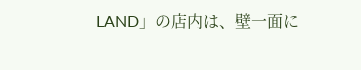LAND」の店内は、壁一面に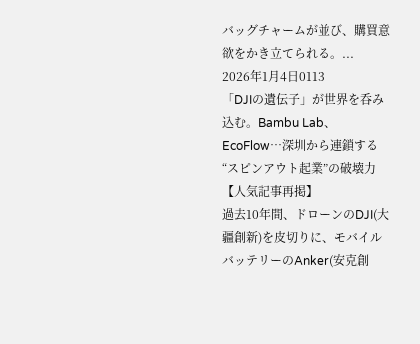バッグチャームが並び、購買意欲をかき立てられる。...
2026年1月4日0113
「DJIの遺伝子」が世界を呑み込む。Bambu Lab、EcoFlow⋯深圳から連鎖する“スピンアウト起業”の破壊力【人気記事再掲】
過去10年間、ドローンのDJI(大疆創新)を皮切りに、モバイルバッテリーのAnker(安克創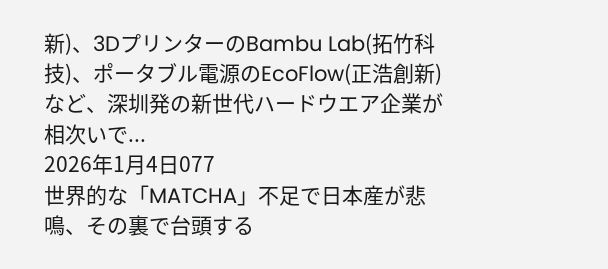新)、3DプリンターのBambu Lab(拓竹科技)、ポータブル電源のEcoFlow(正浩創新)など、深圳発の新世代ハードウエア企業が相次いで...
2026年1月4日077
世界的な「MATCHA」不足で日本産が悲鳴、その裏で台頭する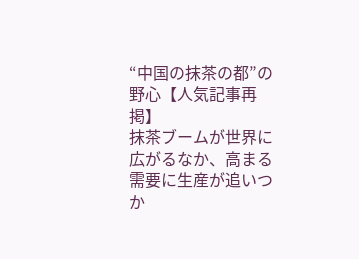“中国の抹茶の都”の野心【人気記事再掲】
抹茶ブームが世界に広がるなか、高まる需要に生産が追いつか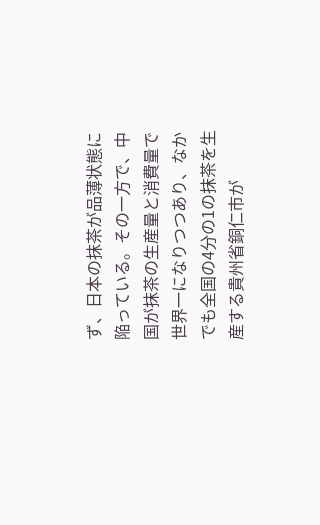ず、日本の抹茶が品薄状態に陥っている。その一方で、中国が抹茶の生産量と消費量で世界一になりつつあり、なかでも全国の4分の1の抹茶を生産する貴州省銅仁市が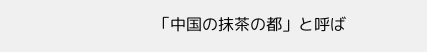「中国の抹茶の都」と呼ば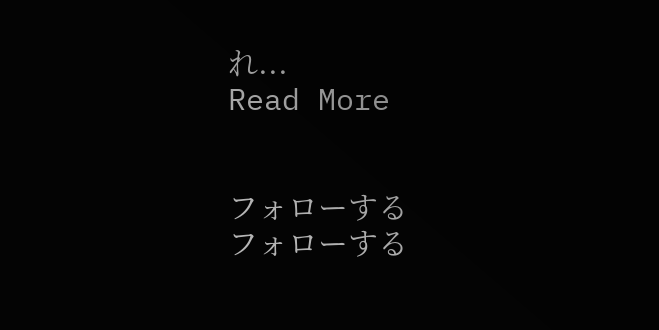れ...
Read More


フォローする
フォローする